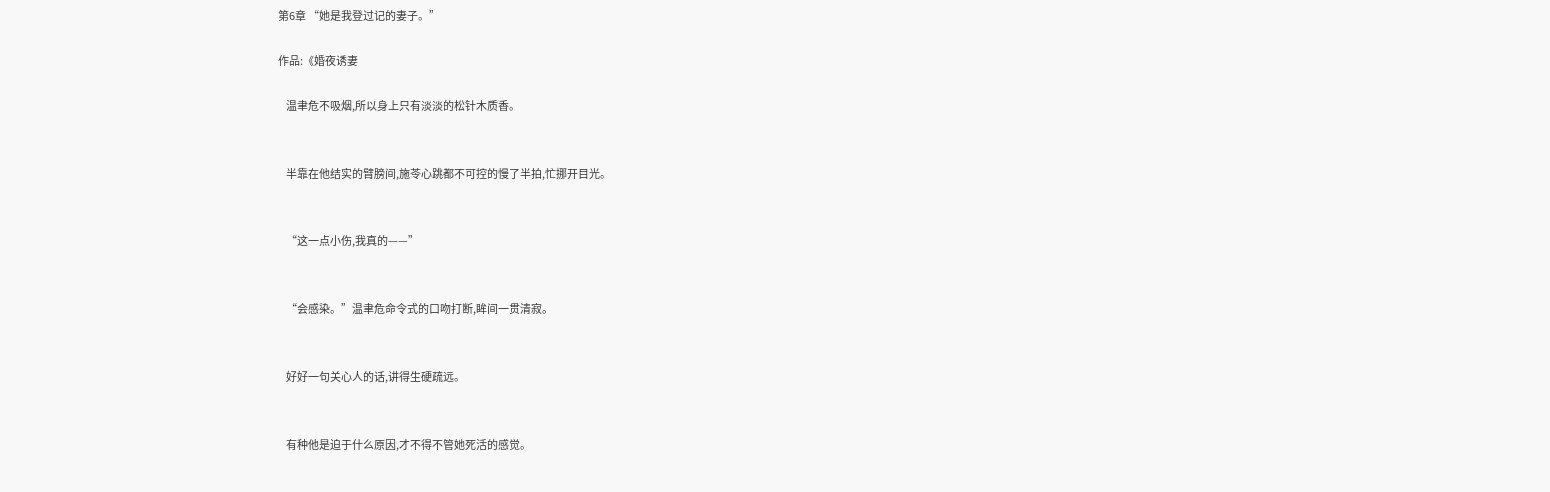第6章 “她是我登过记的妻子。”

作品:《婚夜诱妻

    温聿危不吸烟,所以身上只有淡淡的松针木质香。


    半靠在他结实的臂膀间,施苓心跳都不可控的慢了半拍,忙挪开目光。


    “这一点小伤,我真的——”


    “会感染。”温聿危命令式的口吻打断,眸间一贯清寂。


    好好一句关心人的话,讲得生硬疏远。


    有种他是迫于什么原因,才不得不管她死活的感觉。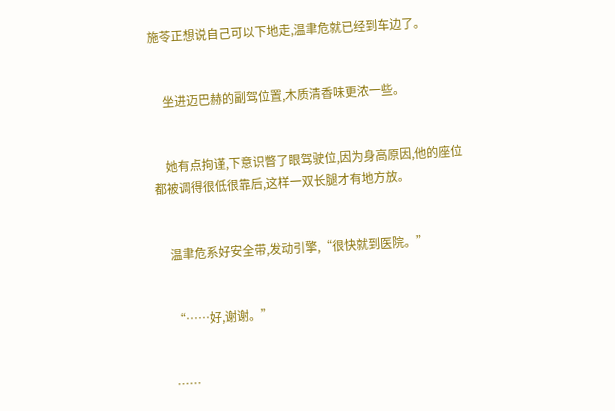施苓正想说自己可以下地走,温聿危就已经到车边了。


    坐进迈巴赫的副驾位置,木质清香味更浓一些。


    她有点拘谨,下意识瞥了眼驾驶位,因为身高原因,他的座位都被调得很低很靠后,这样一双长腿才有地方放。


    温聿危系好安全带,发动引擎,“很快就到医院。”


    “……好,谢谢。”


    ……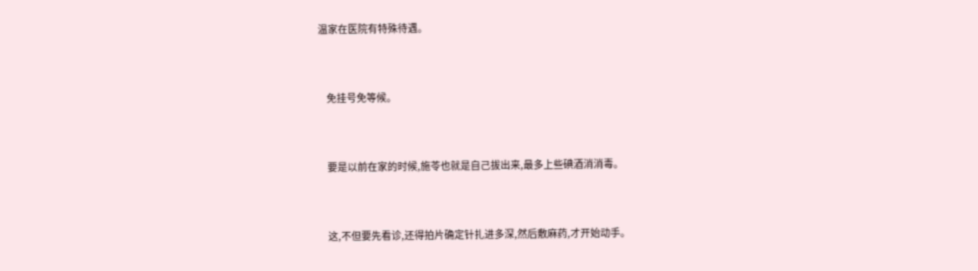温家在医院有特殊待遇。


    免挂号免等候。


    要是以前在家的时候,施苓也就是自己拔出来,最多上些碘酒消消毒。


    这,不但要先看诊,还得拍片确定针扎进多深,然后敷麻药,才开始动手。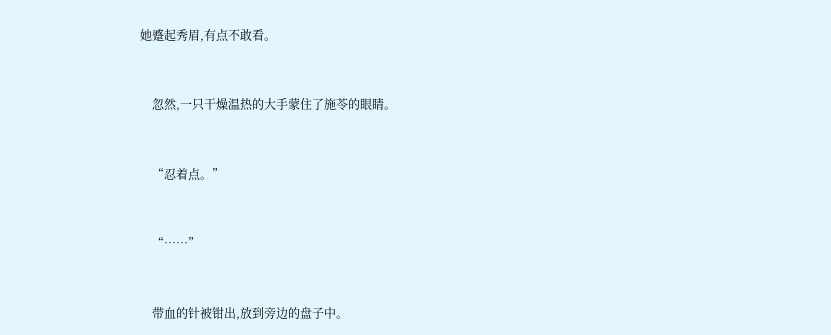她蹙起秀眉,有点不敢看。


    忽然,一只干燥温热的大手蒙住了施苓的眼睛。


    “忍着点。”


    “……”


    带血的针被钳出,放到旁边的盘子中。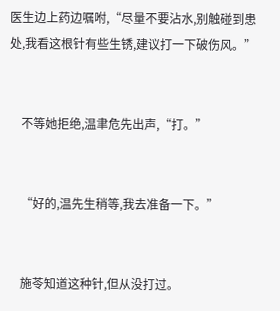医生边上药边嘱咐,“尽量不要沾水,别触碰到患处,我看这根针有些生锈,建议打一下破伤风。”


    不等她拒绝,温聿危先出声,“打。”


    “好的,温先生稍等,我去准备一下。”


    施苓知道这种针,但从没打过。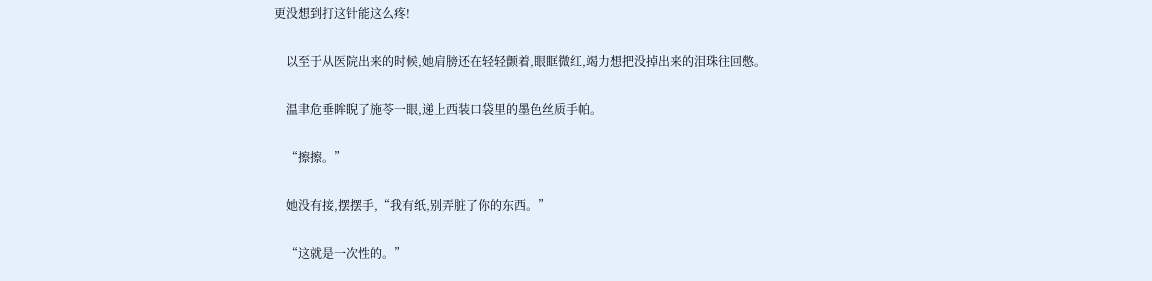更没想到打这针能这么疼!


    以至于从医院出来的时候,她肩膀还在轻轻颤着,眼眶微红,竭力想把没掉出来的泪珠往回憋。


    温聿危垂眸睨了施苓一眼,递上西装口袋里的墨色丝质手帕。


    “擦擦。”


    她没有接,摆摆手,“我有纸,别弄脏了你的东西。”


    “这就是一次性的。”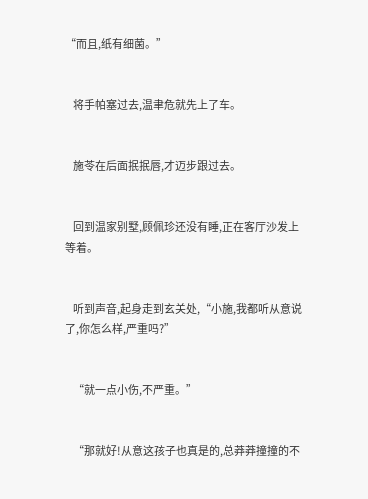“而且,纸有细菌。”


    将手帕塞过去,温聿危就先上了车。


    施苓在后面抿抿唇,才迈步跟过去。


    回到温家别墅,顾佩珍还没有睡,正在客厅沙发上等着。


    听到声音,起身走到玄关处,“小施,我都听从意说了,你怎么样,严重吗?”


    “就一点小伤,不严重。”


    “那就好!从意这孩子也真是的,总莽莽撞撞的不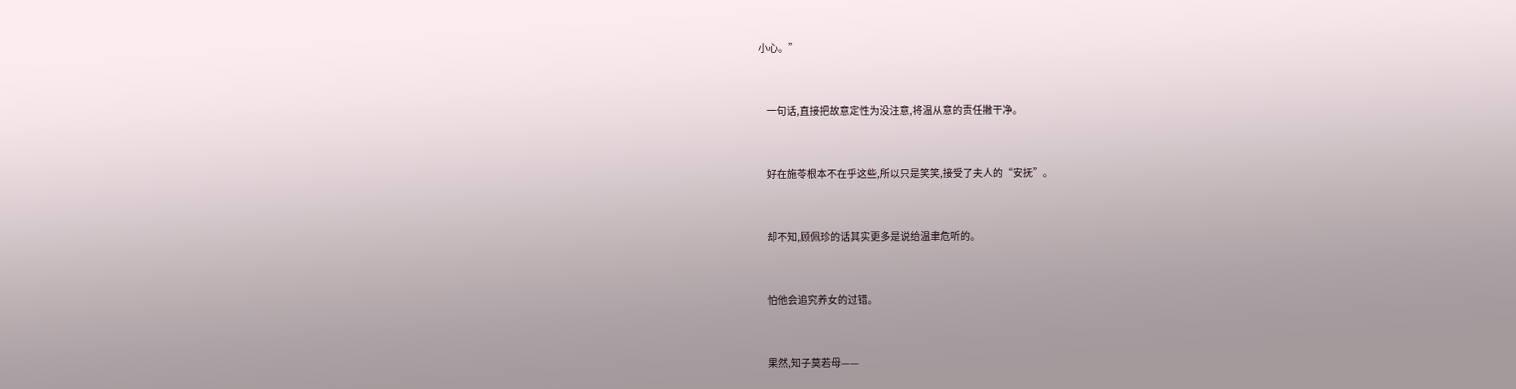小心。”


    一句话,直接把故意定性为没注意,将温从意的责任撇干净。


    好在施苓根本不在乎这些,所以只是笑笑,接受了夫人的“安抚”。


    却不知,顾佩珍的话其实更多是说给温聿危听的。


    怕他会追究养女的过错。


    果然,知子莫若母——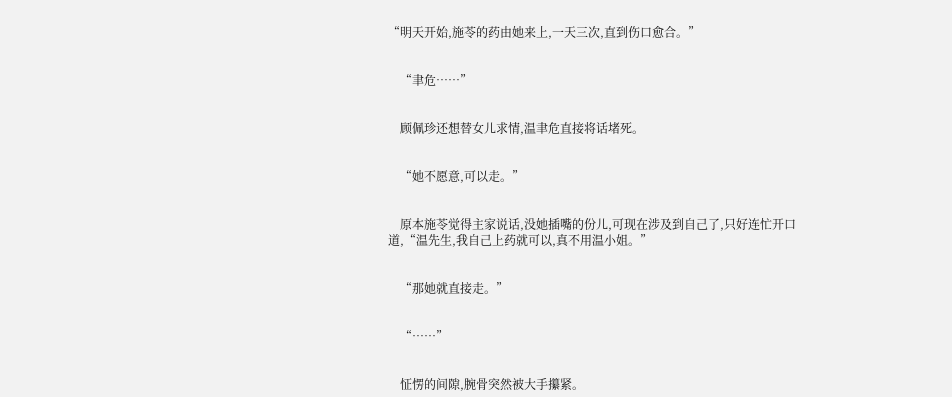“明天开始,施苓的药由她来上,一天三次,直到伤口愈合。”


    “聿危……”


    顾佩珍还想替女儿求情,温聿危直接将话堵死。


    “她不愿意,可以走。”


    原本施苓觉得主家说话,没她插嘴的份儿,可现在涉及到自己了,只好连忙开口道,“温先生,我自己上药就可以,真不用温小姐。”


    “那她就直接走。”


    “……”


    怔愣的间隙,腕骨突然被大手攥紧。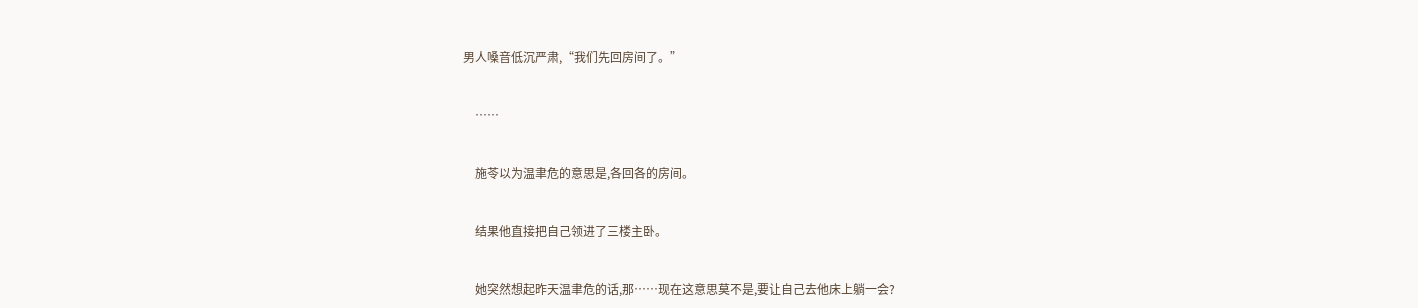男人嗓音低沉严肃,“我们先回房间了。”


    ……


    施苓以为温聿危的意思是,各回各的房间。


    结果他直接把自己领进了三楼主卧。


    她突然想起昨天温聿危的话,那……现在这意思莫不是,要让自己去他床上躺一会?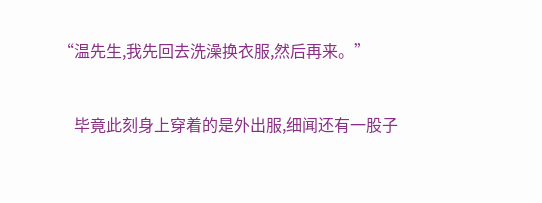“温先生,我先回去洗澡换衣服,然后再来。”


    毕竟此刻身上穿着的是外出服,细闻还有一股子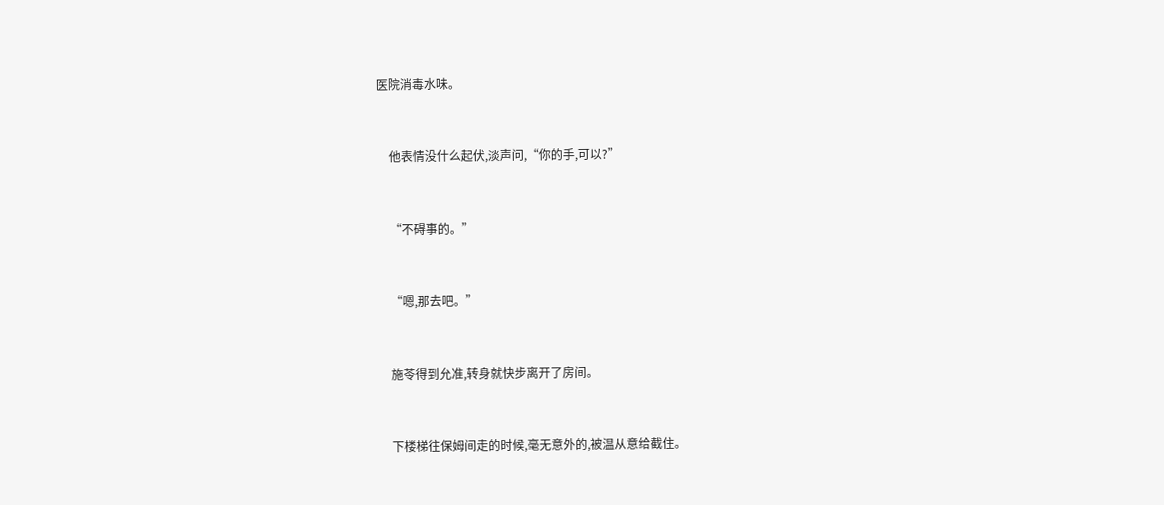医院消毒水味。


    他表情没什么起伏,淡声问,“你的手,可以?”


    “不碍事的。”


    “嗯,那去吧。”


    施苓得到允准,转身就快步离开了房间。


    下楼梯往保姆间走的时候,毫无意外的,被温从意给截住。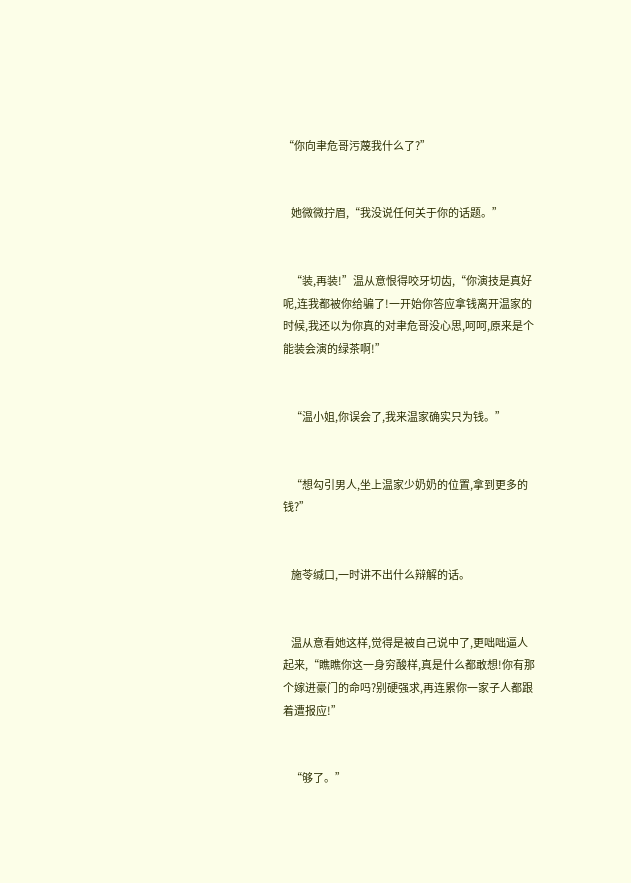“你向聿危哥污蔑我什么了?”


    她微微拧眉,“我没说任何关于你的话题。”


    “装,再装!”温从意恨得咬牙切齿,“你演技是真好呢,连我都被你给骗了!一开始你答应拿钱离开温家的时候,我还以为你真的对聿危哥没心思,呵呵,原来是个能装会演的绿茶啊!”


    “温小姐,你误会了,我来温家确实只为钱。”


    “想勾引男人,坐上温家少奶奶的位置,拿到更多的钱?”


    施苓缄口,一时讲不出什么辩解的话。


    温从意看她这样,觉得是被自己说中了,更咄咄逼人起来,“瞧瞧你这一身穷酸样,真是什么都敢想!你有那个嫁进豪门的命吗?别硬强求,再连累你一家子人都跟着遭报应!”


    “够了。”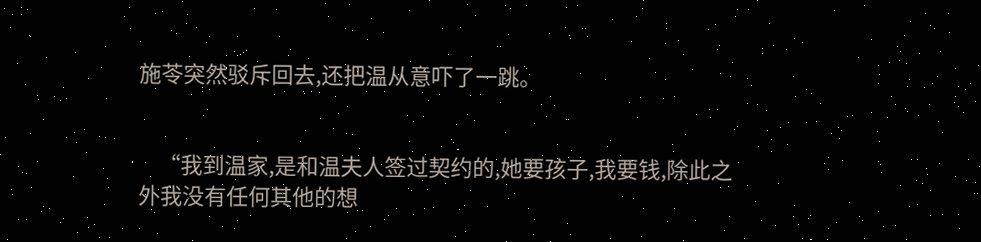施苓突然驳斥回去,还把温从意吓了一跳。


    “我到温家,是和温夫人签过契约的,她要孩子,我要钱,除此之外我没有任何其他的想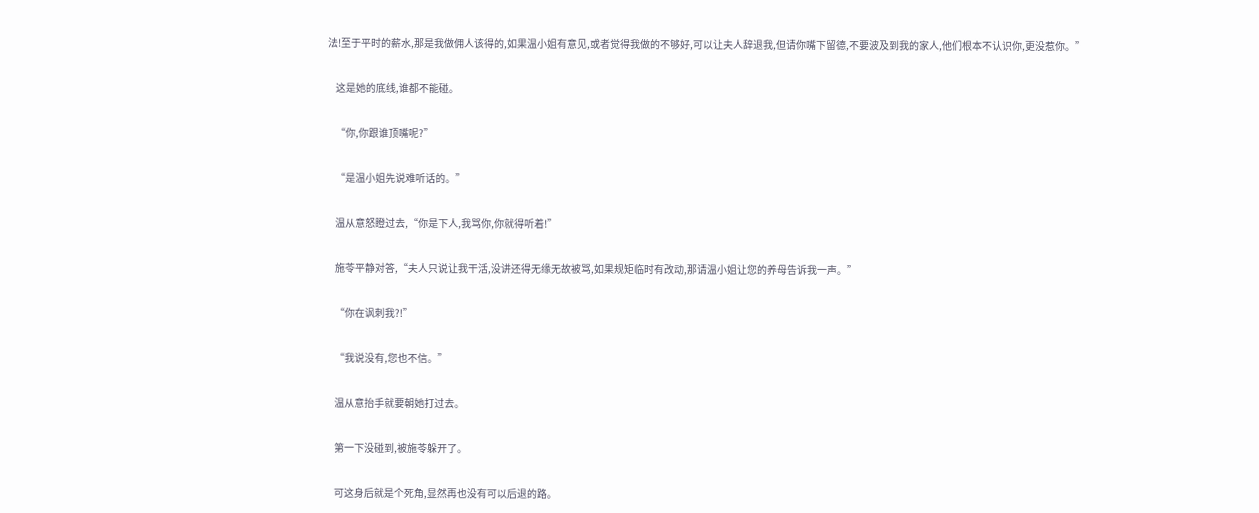法!至于平时的薪水,那是我做佣人该得的,如果温小姐有意见,或者觉得我做的不够好,可以让夫人辞退我,但请你嘴下留德,不要波及到我的家人,他们根本不认识你,更没惹你。”


    这是她的底线,谁都不能碰。


    “你,你跟谁顶嘴呢?”


    “是温小姐先说难听话的。”


    温从意怒瞪过去,“你是下人,我骂你,你就得听着!”


    施苓平静对答,“夫人只说让我干活,没讲还得无缘无故被骂,如果规矩临时有改动,那请温小姐让您的养母告诉我一声。”


    “你在讽刺我?!”


    “我说没有,您也不信。”


    温从意抬手就要朝她打过去。


    第一下没碰到,被施苓躲开了。


    可这身后就是个死角,显然再也没有可以后退的路。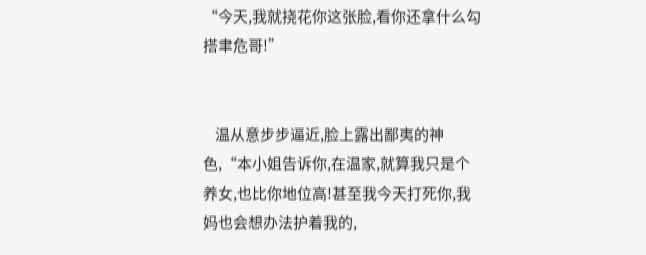“今天,我就挠花你这张脸,看你还拿什么勾搭聿危哥!”


    温从意步步逼近,脸上露出鄙夷的神色,“本小姐告诉你,在温家,就算我只是个养女,也比你地位高!甚至我今天打死你,我妈也会想办法护着我的,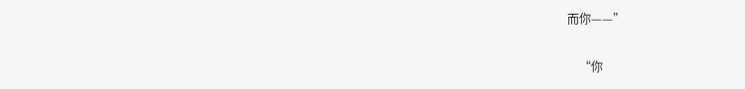而你——”


    “你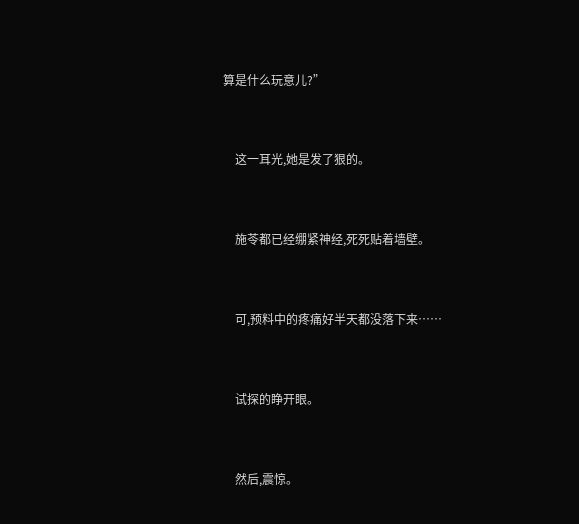算是什么玩意儿?”


    这一耳光,她是发了狠的。


    施苓都已经绷紧神经,死死贴着墙壁。


    可,预料中的疼痛好半天都没落下来……


    试探的睁开眼。


    然后,震惊。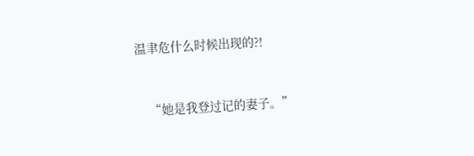温聿危什么时候出现的?!


    “她是我登过记的妻子。”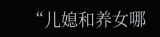“儿媳和养女哪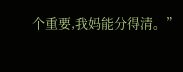个重要,我妈能分得清。”